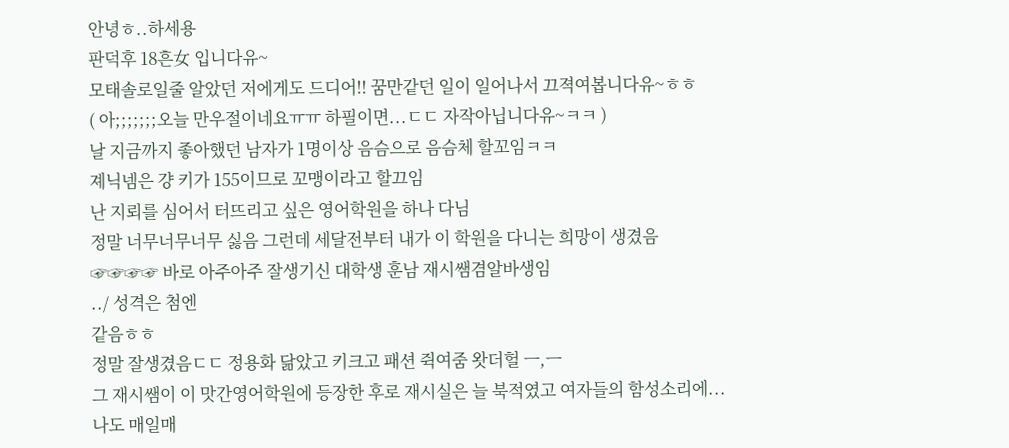안녕ㅎ..하세용
판덕후 18흔女 입니다유~
모태솔로일줄 알았던 저에게도 드디어!! 꿈만같던 일이 일어나서 끄젹여봅니다유~ㅎㅎ
( 아;;;;;;;오늘 만우절이네요ㅠㅠ 하필이면...ㄷㄷ 자작아닙니다유~ㅋㅋ )
날 지금까지 좋아했던 남자가 1명이상 음슴으로 음슴체 할꼬임ㅋㅋ
졔닉넴은 걍 키가 155이므로 꼬맹이라고 할끄임
난 지뢰를 심어서 터뜨리고 싶은 영어학원을 하나 다님
정말 너무너무너무 싫음 그런데 세달전부터 내가 이 학원을 다니는 희망이 생겼음
☞☞☞☞ 바로 아주아주 잘생기신 대학생 훈남 재시쌤겸알바생임
../ 성격은 첨엔
같음ㅎㅎ
정말 잘생겼음ㄷㄷ 정용화 닮았고 키크고 패션 쥑여줌 왓더헐 ㅡ,ㅡ
그 재시쌤이 이 맛간영어학원에 등장한 후로 재시실은 늘 북적였고 여자들의 함성소리에...
나도 매일매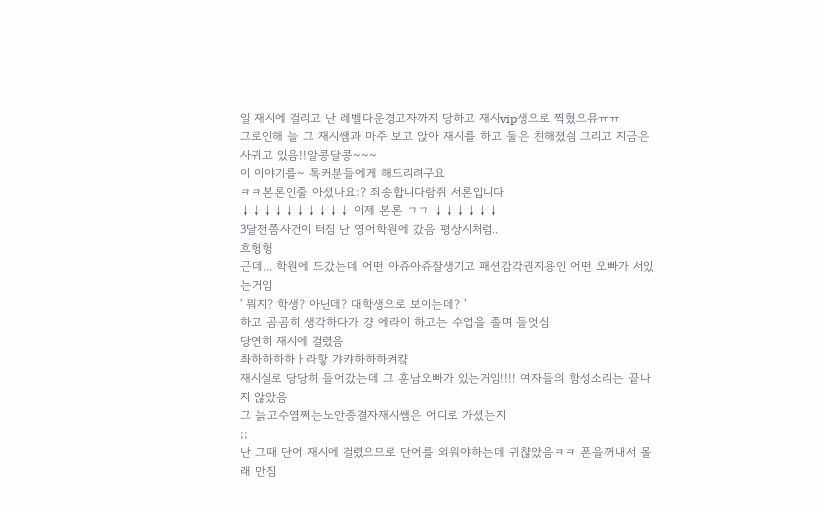일 재시에 걸리고 난 레벨다운경고자까지 당하고 재시vip생으로 찍혔으뮤ㅠㅠ
그로인해 늘 그 재시쌤과 마주 보고 앉아 재시를 하고 둘은 친해졌싐 그리고 지금은 사귀고 있음!!알콩달콩~~~
이 이야기를~ 톡커분들에게 해드리려구요
ㅋㅋ본론인줄 아셨나요:? 죄송합니다람쥐 서론입니다
↓↓↓↓↓↓↓↓↓↓ 이제 본론 ㄱㄱ ↓↓↓↓↓↓
3달전쯤사건이 터짐 난 영어학원에 갔음 평상시처럼..
흐헝헝
근데... 학원에 드갔는데 어떤 아쥬아쥬잘생기고 패션감각권지용인 어떤 오빠가 서있는거임
' 뭐지? 학생? 아닌데? 대학생으로 보이는데? '
하고 곰곰히 생각하다가 걍 에라이 하고는 수업을 졸며 들엇심
당연히 재시에 걸렸음
촤하하하하ㅏ라핳 갸캬하하하켜컄
재시실로 당당히 들어갔는데 그 훈남오빠가 있는거임!!!! 여자들의 함성소리는 끝나지 않았음
그 늙고수염쩌는노안종결자재시쌤은 어디로 가셨는지
;;
난 그때 단어 재시에 걸렸으므로 단어를 외워야하는데 귀챦았음ㅋㅋ 폰을꺼내서 몰래 만짐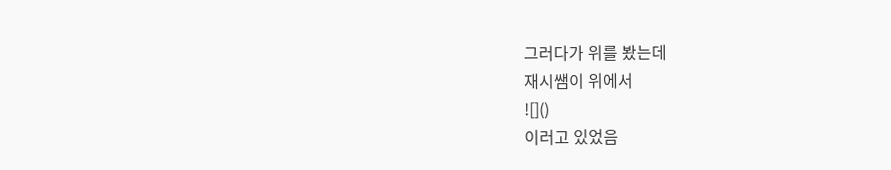그러다가 위를 봤는데
재시쌤이 위에서
![]()
이러고 있었음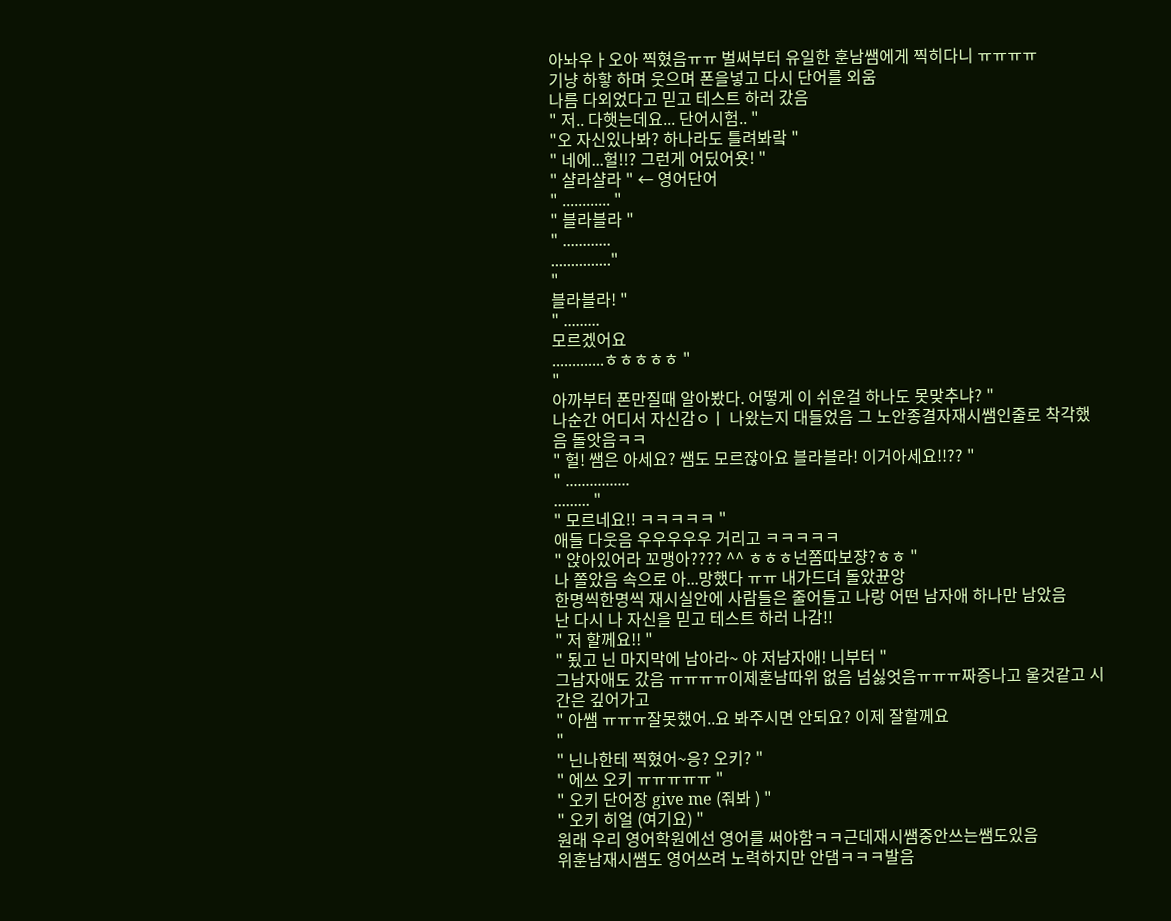아놔우ㅏ오아 찍혔음ㅠㅠ 벌써부터 유일한 훈남쌤에게 찍히다니 ㅠㅠㅠㅠ
기냥 하핳 하며 웃으며 폰을넣고 다시 단어를 외움
나름 다외었다고 믿고 테스트 하러 갔음
" 저.. 다햇는데요... 단어시험.. "
"오 자신있나봐? 하나라도 틀려봐랔 "
" 네에...헐!!? 그런게 어딨어욧! "
" 샬라샬라 " ← 영어단어
" ............ "
" 블라블라 "
" ............
..............."
"
블라블라! "
" .........
모르겠어요
.............ㅎㅎㅎㅎㅎ "
"
아까부터 폰만질때 알아봤다. 어떻게 이 쉬운걸 하나도 못맞추냐? "
나순간 어디서 자신감ㅇㅣ 나왔는지 대들었음 그 노안종결자재시쌤인줄로 착각했음 돌앗음ㅋㅋ
" 헐! 쌤은 아세요? 쌤도 모르잖아요 블라블라! 이거아세요!!?? "
" ................
......... "
" 모르네요!! ㅋㅋㅋㅋㅋ "
애들 다웃음 우우우우우 거리고 ㅋㅋㅋㅋㅋ
" 앉아있어라 꼬맹아???? ^^ ㅎㅎㅎ넌쫌따보쟝?ㅎㅎ "
나 쫄았음 속으로 아...망했다 ㅠㅠ 내가드뎌 돌았뀬앙
한명씩한명씩 재시실안에 사람들은 줄어들고 나랑 어떤 남자애 하나만 남았음
난 다시 나 자신을 믿고 테스트 하러 나감!!
" 저 할께요!! "
" 됬고 닌 마지막에 남아라~ 야 저남자애! 니부터 "
그남자애도 갔음 ㅠㅠㅠㅠ이제훈남따위 없음 넘싫엇음ㅠㅠㅠ짜증나고 울것같고 시간은 깊어가고
" 아쌤 ㅠㅠㅠ잘못했어..요 봐주시면 안되요? 이제 잘할께요
"
" 닌나한테 찍혔어~응? 오키? "
" 에쓰 오키 ㅠㅠㅠㅠㅠ "
" 오키 단어장 give me (줘봐 ) "
" 오키 히얼 (여기요) "
원래 우리 영어학원에선 영어를 써야함ㅋㅋ근데재시쌤중안쓰는쌤도있음
위훈남재시쌤도 영어쓰려 노력하지만 안댐ㅋㅋㅋ발음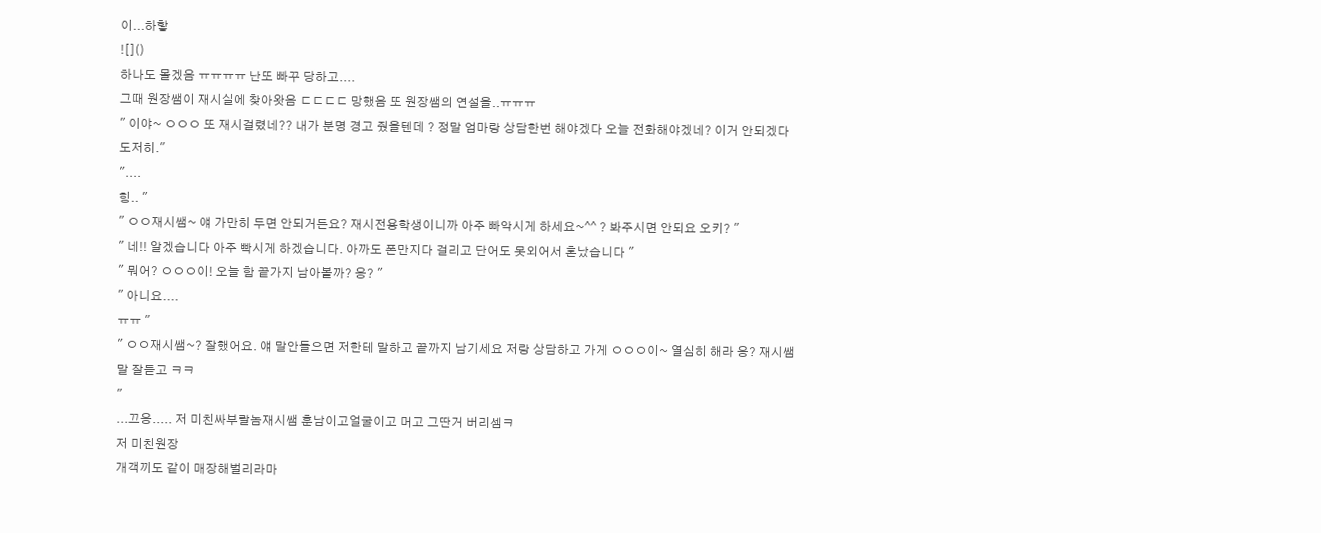이...하핳
![]()
하나도 몰겠음 ㅠㅠㅠㅠ 난또 빠꾸 당하고....
그때 원장쌤이 재시실에 찾아왓음 ㄷㄷㄷㄷ 망했음 또 원장쌤의 연설을..ㅠㅠㅠ
" 이야~ ㅇㅇㅇ 또 재시걸렸네?? 내가 분명 경고 줬을텐데 ? 정말 엄마랑 상담한번 해야겠다 오늘 전화해야겠네? 이거 안되겠다 도저히."
"....
힝.. "
" ㅇㅇ재시쌤~ 얘 가만히 두면 안되거든요? 재시전용학생이니까 아주 빠악시게 하세요~^^ ? 봐주시면 안되요 오키? "
" 네!! 알겠습니다 아주 빡시게 하겠습니다. 아까도 폰만지다 걸리고 단어도 못외어서 혼났습니다 "
" 뭐어? ㅇㅇㅇ이! 오늘 함 끝가지 남아볼까? 응? "
" 아니요....
ㅠㅠ "
" ㅇㅇ재시쌤~? 잘했어요. 얘 말안들으면 저한테 말하고 끝까지 남기세요 저랑 상담하고 가게 ㅇㅇㅇ이~ 열심히 해라 응? 재시쌤 말 잘듣고 ㅋㅋ
"
...끄응..... 저 미친싸부랄놈재시쌤 훈남이고얼굴이고 머고 그딴거 버리셈ㅋ
저 미친원장
개객끼도 같이 매장해벌리라마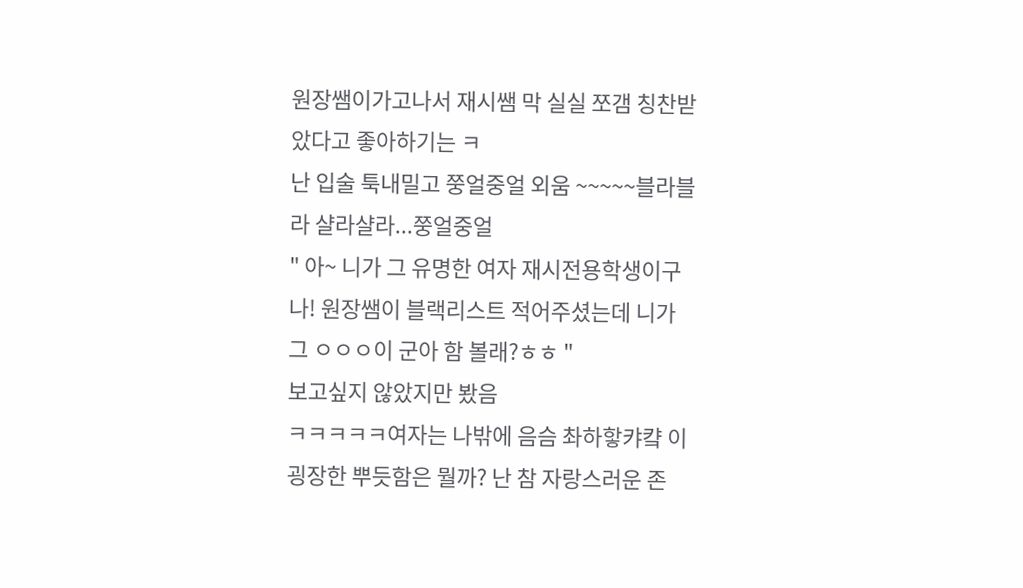원장쌤이가고나서 재시쌤 막 실실 쪼갬 칭찬받았다고 좋아하기는 ㅋ
난 입술 툭내밀고 쭝얼중얼 외움 ~~~~~블라블라 샬라샬라...쭝얼중얼
" 아~ 니가 그 유명한 여자 재시전용학생이구나! 원장쌤이 블랙리스트 적어주셨는데 니가 그 ㅇㅇㅇ이 군아 함 볼래?ㅎㅎ "
보고싶지 않았지만 봤음
ㅋㅋㅋㅋㅋ여자는 나밖에 음슴 촤하핳캬컄 이 굉장한 뿌듯함은 뭘까? 난 참 자랑스러운 존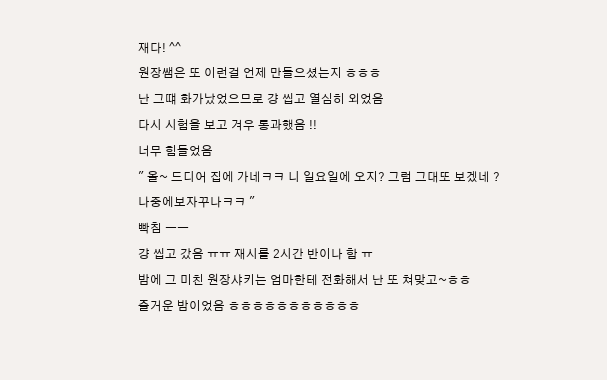재다! ^^
원장쌤은 또 이런걸 언제 만들으셨는지 ㅎㅎㅎ
난 그떄 화가났었으므로 걍 씹고 열심히 외었음
다시 시험을 보고 겨우 통과했음 !!
너무 힘들었음
" 올~ 드디어 집에 가네ㅋㅋ 니 일요일에 오지? 그럼 그대또 보겠네 ?
나중에보자꾸나ㅋㅋ "
빡침 ㅡㅡ
걍 씹고 갔음 ㅠㅠ 재시를 2시간 반이나 함 ㅠ
밤에 그 미친 원장샤키는 엄마한테 전화해서 난 또 쳐맞고~ㅎㅎ
즐거운 밤이었음 ㅎㅎㅎㅎㅎㅎㅎㅎㅎㅎㅎ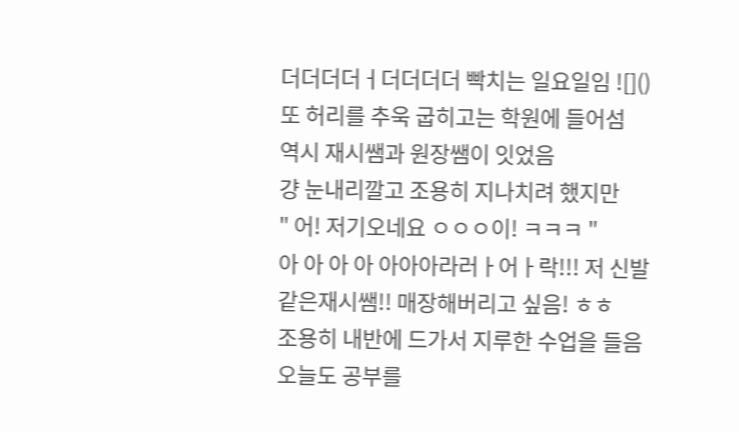더더더더ㅓ더더더더 빡치는 일요일임 ![]()
또 허리를 추욱 굽히고는 학원에 들어섬
역시 재시쌤과 원장쌤이 잇었음
걍 눈내리깔고 조용히 지나치려 했지만
" 어! 저기오네요 ㅇㅇㅇ이! ㅋㅋㅋ "
아 아 아 아 아아아라러ㅏ어ㅏ락!!! 저 신발
같은재시쌤!! 매장해버리고 싶음! ㅎㅎ
조용히 내반에 드가서 지루한 수업을 들음
오늘도 공부를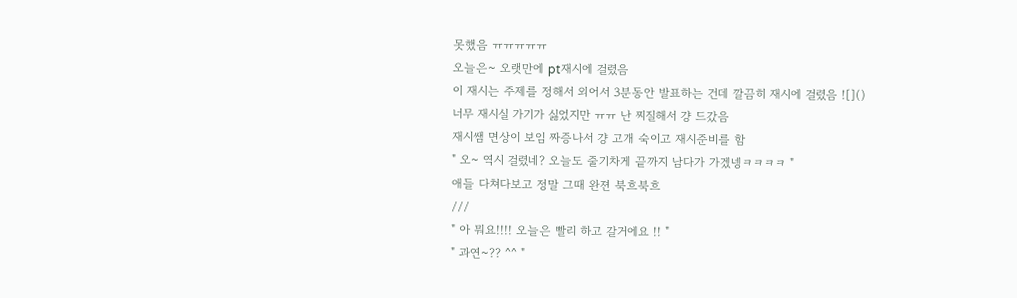못했음 ㅠㅠㅠㅠㅠ
오늘은~ 오랫만에 pt재시에 걸렸음
이 재시는 주제를 정해서 외어서 3분동안 발표하는 건데 깔끔히 재시에 걸렸음 ![]()
너무 재시실 가기가 싫었지만 ㅠㅠ 난 찌질해서 걍 드갔음
재시쌤 면상이 보임 짜증나서 걍 고개 숙이고 재시준비를 함
" 오~ 역시 걸렸네? 오늘도 줄기차게 끝까지 남다가 가겠넹ㅋㅋㅋㅋ "
애들 다쳐다보고 정말 그때 완젼 북흐북흐
///
" 아 뭐요!!!! 오늘은 빨리 하고 갈거에요 !! "
" 과연~?? ^^ "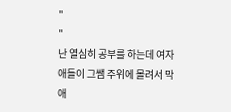"
"
난 열심히 공부를 하는데 여자애들이 그쌤 주위에 몰려서 막 애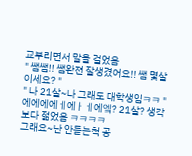교부리면서 말을 걸었음
" 쌤쌤!! 쌤완젼 잘생겼어요!! 쌤 몇살이세요? "
" 나 21살~나 그래도 대학생임ㅋㅋ "
에에에에ㅔ에ㅏㅔ에엨? 21살? 생각보다 젊었음 ㅋㅋㅋㅋ
그래요~난 안듣는척 공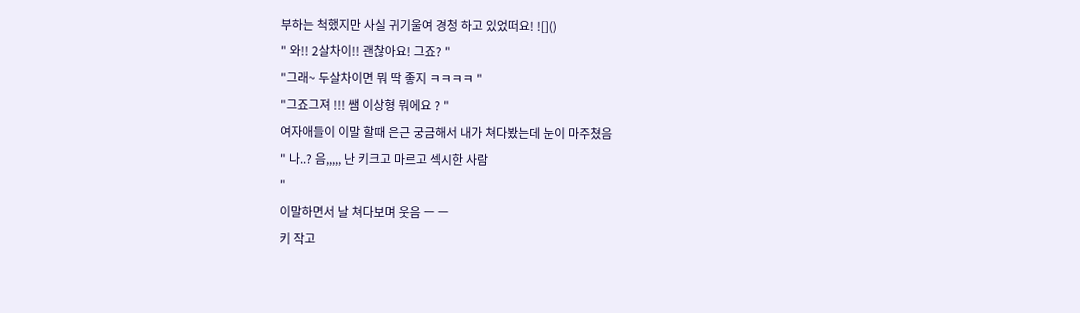부하는 척했지만 사실 귀기울여 경청 하고 있었떠요! ![]()
" 와!! 2살차이!! 괜찮아요! 그죠? "
"그래~ 두살차이면 뭐 딱 좋지 ㅋㅋㅋㅋ "
"그죠그져 !!! 쌤 이상형 뭐에요 ? "
여자애들이 이말 할때 은근 궁금해서 내가 쳐다봤는데 눈이 마주쳤음
" 나..? 음,,,,, 난 키크고 마르고 섹시한 사람
"
이말하면서 날 쳐다보며 웃음 ㅡ ㅡ
키 작고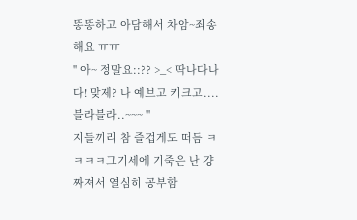똥똥하고 아담해서 차암~죄송해요 ㅠㅠ
" 아~ 정말요::?? >_< 딱나다나다! 맞제? 나 예브고 키크고....블라블라..~~~ "
지들끼리 참 즐겁게도 떠듬 ㅋㅋㅋㅋ그기세에 기죽은 난 걍 짜져서 열심히 공부함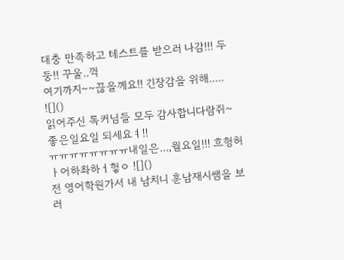대충 만족하고 테스트를 받으러 나감!!! 두둥!! 꾸울..꺽
여기까지~~끊을께요!! 긴장감을 위해..... ![]()
읽어주신 톡커님들 모두 감사합니다람쥐~ 좋은일요일 되세요ㅕ!!
ㅠㅠㅠㅠㅠㅠㅠㅠ내일은...,월요일!!! 흐헝허ㅏ어하촤하ㅓ헣ㅇ ![]()
전 영어학원가서 내 남치니 훈남재시쌤을 보러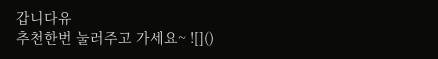갑니다유
추천한번 눌러주고 가세요~ ![]()